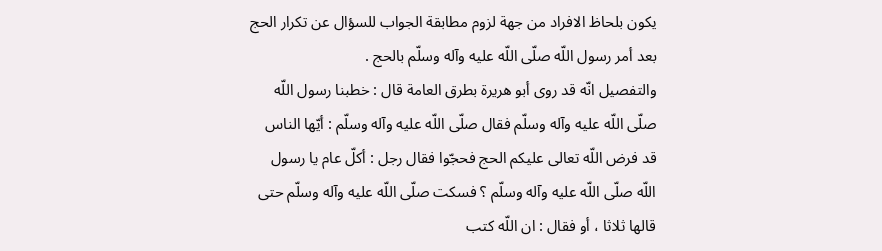يكون بلحاظ الافراد من جهة لزوم مطابقة الجواب للسؤال عن تكرار الحج بعد أمر رسول اللّه صلّى اللّه عليه وآله وسلّم بالحج .
والتفصيل انّه قد روى أبو هريرة بطرق العامة قال : خطبنا رسول اللّه صلّى اللّه عليه وآله وسلّم فقال صلّى اللّه عليه وآله وسلّم : أيّها الناس قد فرض اللّه تعالى عليكم الحج فحجّوا فقال رجل : أكلّ عام يا رسول اللّه صلّى اللّه عليه وآله وسلّم ؟ فسكت صلّى اللّه عليه وآله وسلّم حتى قالها ثلاثا ، أو فقال : ان اللّه كتب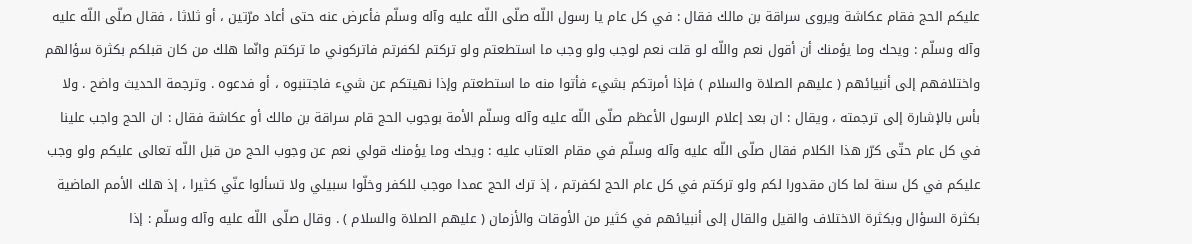عليكم الحج فقام عكاشة ويروى سراقة بن مالك فقال : في كل عام يا رسول اللّه صلّى اللّه عليه وآله وسلّم فأعرض عنه حتى أعاد مرّتين ، أو ثلاثا ، فقال صلّى اللّه عليه وآله وسلّم : ويحك وما يؤمنك أن أقول نعم واللّه لو قلت نعم لوجب ولو وجب ما استطعتم ولو تركتم لكفرتم فاتركوني ما تركتم وانّما هلك من كان قبلكم بكثرة سؤالهم واختلافهم إلى أنبيائهم ( عليهم الصلاة والسلام ) فإذا أمرتكم بشيء فأتوا منه ما استطعتم وإذا نهيتكم عن شيء فاجتنبوه ، أو فدعوه . وترجمة الحديث واضح . ولا بأس بالإشارة إلى ترجمته ، ويقال : ان بعد إعلام الرسول الأعظم صلّى اللّه عليه وآله وسلّم الأمة بوجوب الحج قام سراقة بن مالك أو عكاشة فقال : ان الحج واجب علينا في كل عام حتّى كرّر هذا الكلام فقال صلّى اللّه عليه وآله وسلّم في مقام العتاب عليه : ويحك وما يؤمنك قولي نعم عن وجوب الحج من قبل اللّه تعالى عليكم ولو وجب عليكم في كل سنة لما كان مقدورا لكم ولو تركتم في كل عام الحج لكفرتم ، إذ ترك الحج عمدا موجب للكفر وخلّوا سبيلي ولا تسألوا عنّي كثيرا ، إذ هلك الأمم الماضية بكثرة السؤال وبكثرة الاختلاف والقيل والقال إلى أنبيائهم في كثير من الأوقات والأزمان ( عليهم الصلاة والسلام ) . وقال صلّى اللّه عليه وآله وسلّم : إذا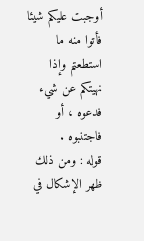أوجبت عليكم شيئا فأتوا منه ما استطعتم وإذا نهيتكم عن شيء فدعوه ، أو فاجتنبوه .
قوله : ومن ذلك ظهر الإشكال في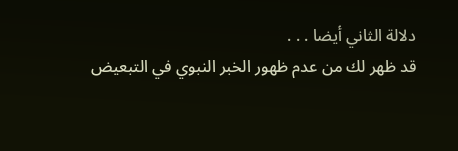دلالة الثاني أيضا . . .
قد ظهر لك من عدم ظهور الخبر النبوي في التبعيض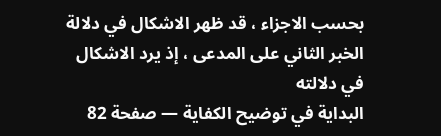بحسب الاجزاء ، قد ظهر الاشكال في دلالة الخبر الثاني على المدعى ، إذ يرد الاشكال في دلالته
البداية في توضيح الكفاية — صفحة 82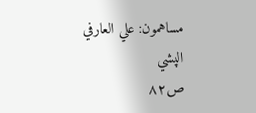مساهمون: علي العارفي الپشي
ص٨٢